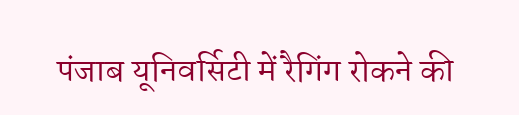पंजाब यूनिवर्सिटी में रैगिंग रोकने की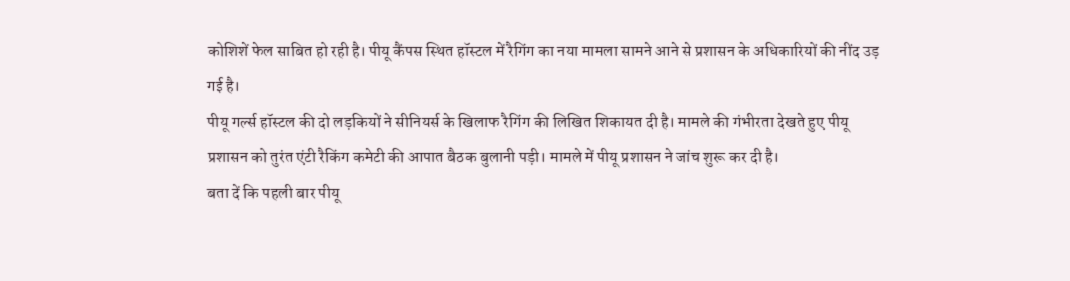कोशिशें फेल साबित हो रही है। पीयू कैंपस स्थित हॉस्टल में रैगिंग का नया मामला सामने आने से प्रशासन के अधिकारियों की नींद उड़ गई है।
पीयू गर्ल्स हॉस्टल की दो लड़कियों ने सीनियर्स के खिलाफ रैगिंग की लिखित शिकायत दी है। मामले की गंभीरता देखते हुए पीयू प्रशासन को तुरंत एंटी रैकिंग कमेटी की आपात बैठक बुलानी पड़ी। मामले में पीयू प्रशासन ने जांच शुरू कर दी है।
बता दें कि पहली बार पीयू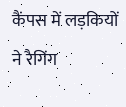कैंपस में लड़कियों ने रैगिंग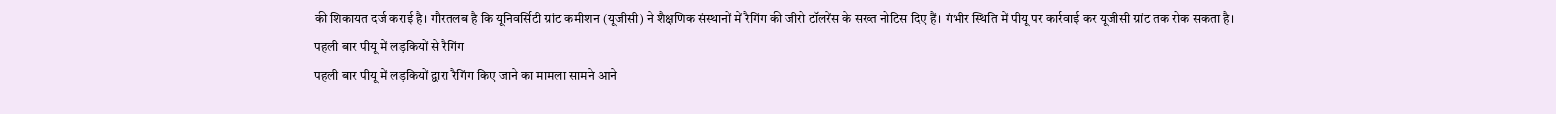की शिकायत दर्ज कराई है। गौरतलब है कि यूनिवर्सिटी ग्रांट कमीशन (यूजीसी) ने शैक्षणिक संस्थानों में रैगिंग की जीरो टॉलरेंस के सख्त नोटिस दिए हैं। गंभीर स्थिति में पीयू पर कार्रवाई कर यूजीसी ग्रांट तक रोक सकता है।
पहली बार पीयू में लड़कियों से रैगिंग
पहली बार पीयू में लड़कियों द्वारा रैगिंग किए जाने का मामला सामने आने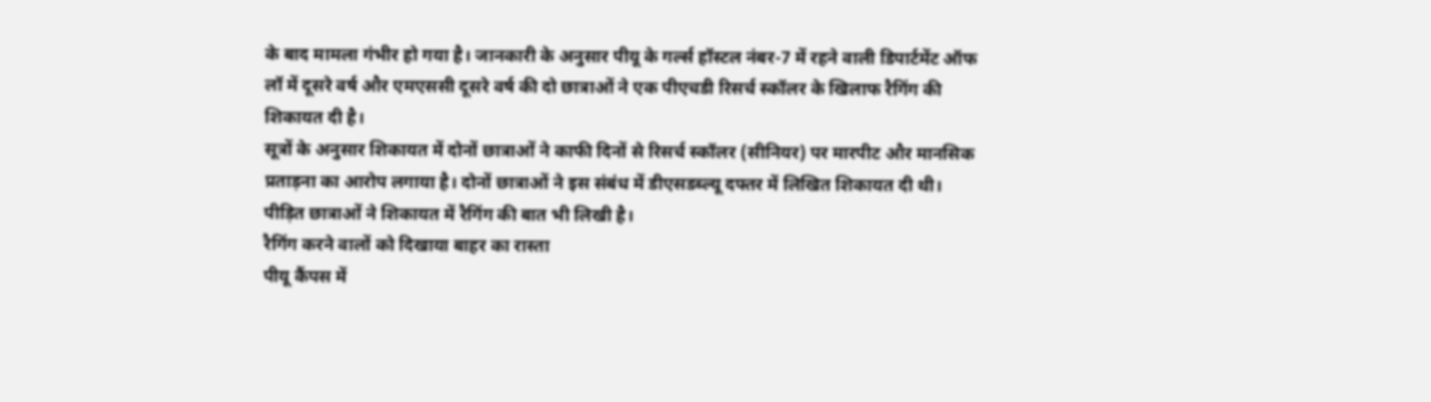के बाद मामला गंभीर हो गया है। जानकारी के अनुसार पीयू के गर्ल्स हॉस्टल नंबर-7 में रहने वाली डिपार्टमेंट ऑफ लॉ में दूसरे वर्ष और एमएससी दूसरे वर्ष की दो छात्राओं ने एक पीएचडी रिसर्च स्कॉलर के खिलाफ रैगिंग की शिकायत दी है।
सूत्रों के अनुसार शिकायत में दोनों छात्राओं ने काफी दिनों से रिसर्च स्कॉलर (सीनियर) पर मारपीट और मानसिक प्रताड़ना का आरोप लगाया है। दोनों छात्राओं ने इस संबंध में डीएसडब्ल्यू दफ्तर में लिखित शिकायत दी थी। पीड़ित छात्राओं ने शिकायत में रैगिंग की बात भी लिखी है।
रैगिंग करने वालों को दिखाया बाहर का रास्ता
पीयू कैंपस में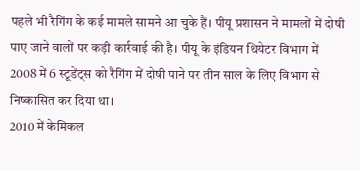पहले भी रैगिंग के कई मामले सामने आ चुके हैं। पीयू प्रशासन ने मामलों में दोषी पाए जाने वालों पर कड़ी कार्रवाई की है। पीयू के इंडियन थियेटर विभाग में 2008 में 6 स्टूडेंट्स को रैगिंग में दोषी पाने पर तीन साल के लिए विभाग से निष्कासित कर दिया था।
2010 में केमिकल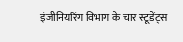इंजीनियरिंग विभाग के चार स्टूडेंट्स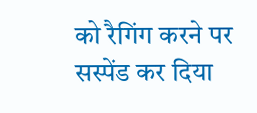को रैगिंग करने पर सस्पेंड कर दिया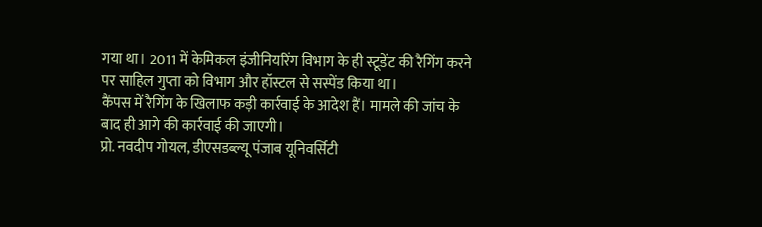गया था। 2011 में केमिकल इंजीनियरिंग विभाग के ही स्टूडेंट की रैगिंग करने पर साहिल गुप्ता को विभाग और हॉस्टल से सस्पेंड किया था।
कैंपस में रैगिंग के खिलाफ कड़ी कार्रवाई के आदेश हैं। मामले की जांच के बाद ही आगे की कार्रवाई की जाएगी।
प्रो. नवदीप गोयल, डीएसडब्ल्यू पंजाब यूनिवर्सिटी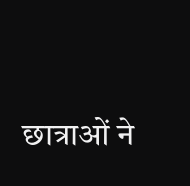छात्राओं ने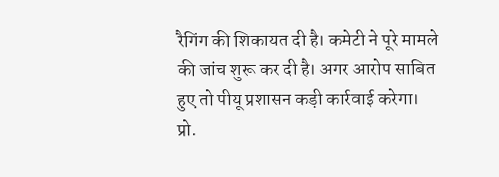रैगिंग की शिकायत दी है। कमेटी ने पूरे मामले की जांच शुरू कर दी है। अगर आरोप साबित हुए तो पीयू प्रशासन कड़ी कार्रवाई करेगा।
प्रो.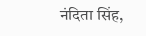नंदिता सिंह,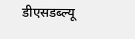डीएसडब्ल्यू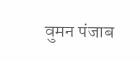वुमन पंजाब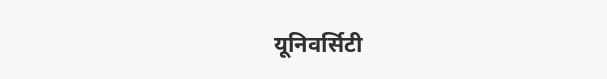यूनिवर्सिटी